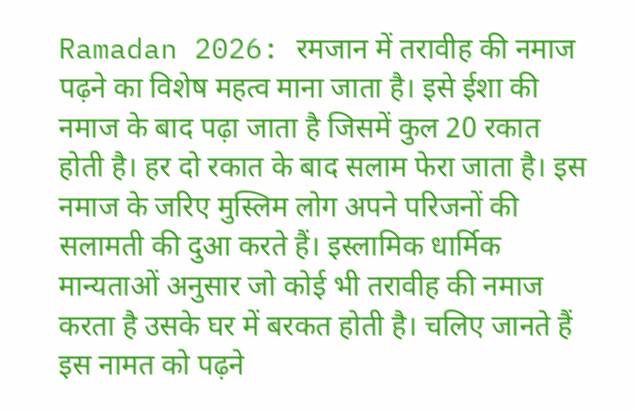Ramadan 2026: रमजान में तरावीह की नमाज पढ़ने का विशेष महत्व माना जाता है। इसे ईशा की नमाज के बाद पढ़ा जाता है जिसमें कुल 20 रकात होती है। हर दो रकात के बाद सलाम फेरा जाता है। इस नमाज के जरिए मुस्लिम लोग अपने परिजनों की सलामती की दुआ करते हैं। इस्लामिक धार्मिक मान्यताओं अनुसार जो कोई भी तरावीह की नमाज करता है उसके घर में बरकत होती है। चलिए जानते हैं इस नामत को पढ़ने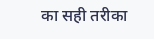का सही तरीका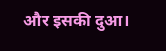और इसकी दुआ।